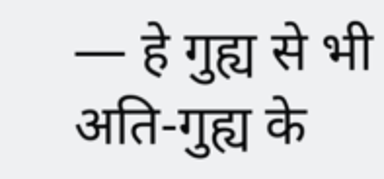— हे गुह्य से भी अति-गुह्य के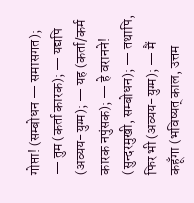गोप्ता! (सम्बोधन — समासगत); — तुम (कर्ता कारक); — यद्यपि (अव्यय-युग्म); — यह (कर्ता/कर्म कारक नपुंसक); — हे वरानने! (सुन्दरमुखी, सम्बोधन); — तथापि, फिर भी (अव्यय-युग्म); — मैं कहूँगा (भविष्यत् काल, उत्तम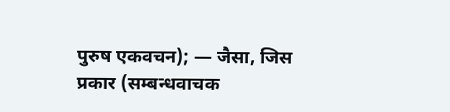पुरुष एकवचन); — जैसा, जिस प्रकार (सम्बन्धवाचक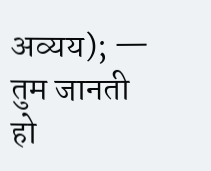अव्यय); — तुम जानती हो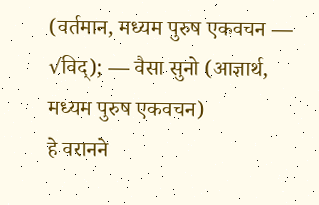(वर्तमान, मध्यम पुरुष एकवचन — √विद्); — वैसा सुनो (आज्ञार्थ, मध्यम पुरुष एकवचन)
हे वरानने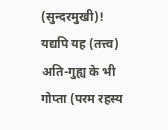(सुन्दरमुखी)! यद्यपि यह (तत्त्व) अति-गुह्य के भी गोप्ता (परम रहस्य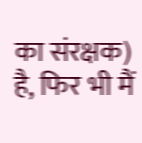का संरक्षक) है, फिर भी मैं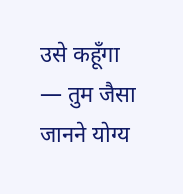उसे कहूँगा — तुम जैसा जानने योग्य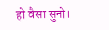हो वैसा सुनो।